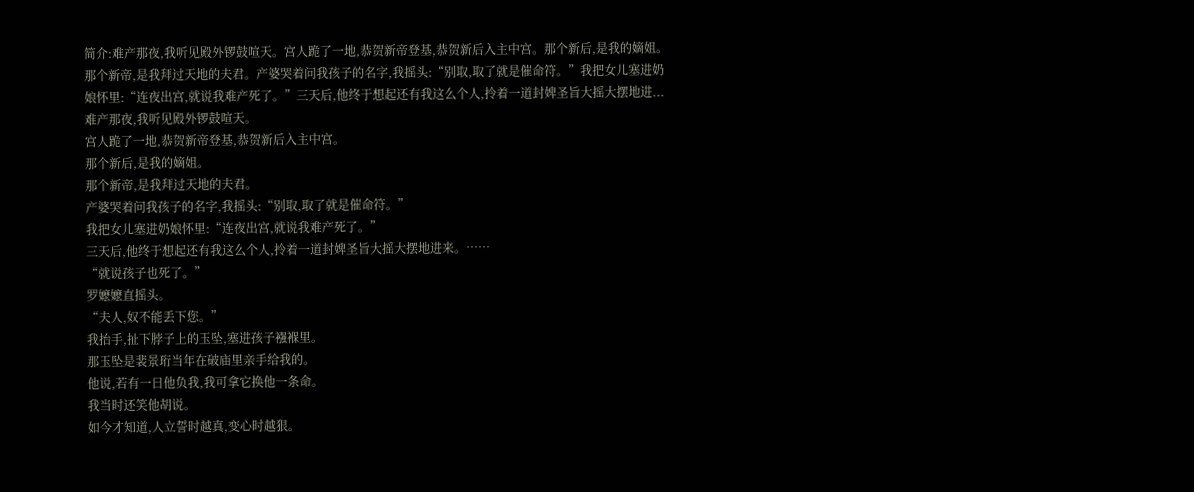简介:难产那夜,我听见殿外锣鼓喧天。宫人跪了一地,恭贺新帝登基,恭贺新后入主中宫。那个新后,是我的嫡姐。那个新帝,是我拜过天地的夫君。产婆哭着问我孩子的名字,我摇头:“别取,取了就是催命符。”我把女儿塞进奶娘怀里:“连夜出宫,就说我难产死了。”三天后,他终于想起还有我这么个人,拎着一道封婢圣旨大摇大摆地进...
难产那夜,我听见殿外锣鼓喧天。
宫人跪了一地,恭贺新帝登基,恭贺新后入主中宫。
那个新后,是我的嫡姐。
那个新帝,是我拜过天地的夫君。
产婆哭着问我孩子的名字,我摇头:“别取,取了就是催命符。”
我把女儿塞进奶娘怀里:“连夜出宫,就说我难产死了。”
三天后,他终于想起还有我这么个人,拎着一道封婢圣旨大摇大摆地进来。……
“就说孩子也死了。”
罗嬷嬷直摇头。
“夫人,奴不能丢下您。”
我抬手,扯下脖子上的玉坠,塞进孩子襁褓里。
那玉坠是裴景珩当年在破庙里亲手给我的。
他说,若有一日他负我,我可拿它换他一条命。
我当时还笑他胡说。
如今才知道,人立誓时越真,变心时越狠。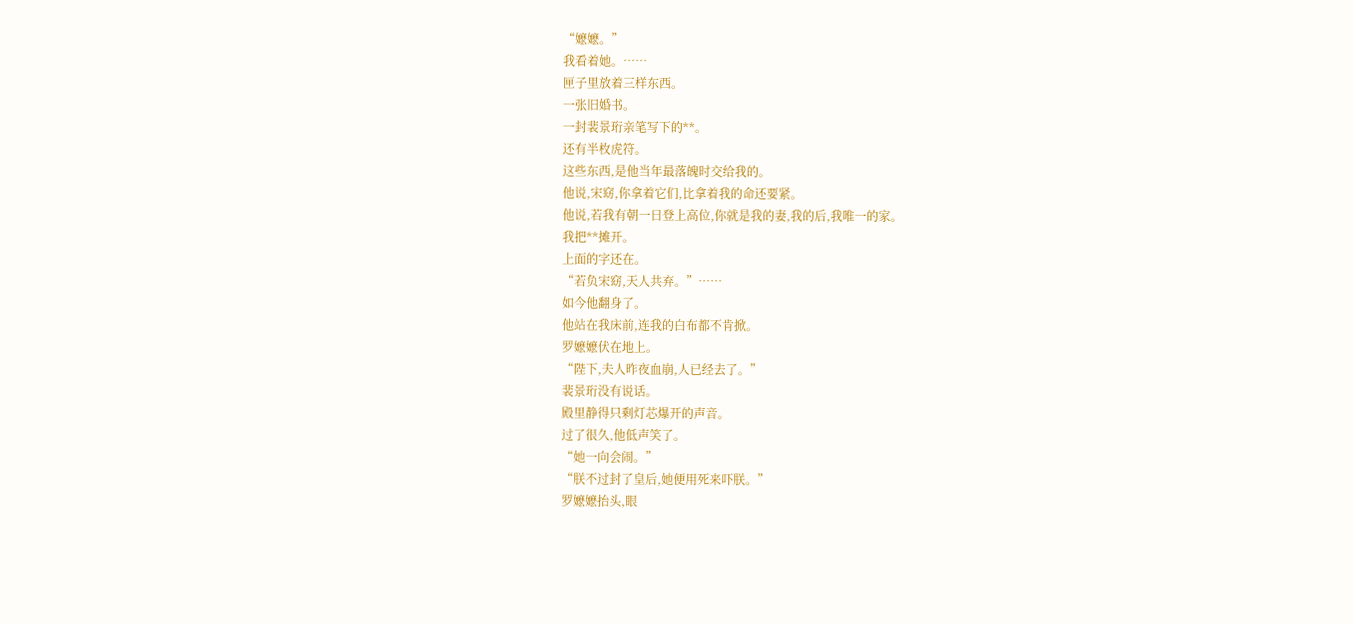“嬷嬷。”
我看着她。……
匣子里放着三样东西。
一张旧婚书。
一封裴景珩亲笔写下的**。
还有半枚虎符。
这些东西,是他当年最落魄时交给我的。
他说,宋窈,你拿着它们,比拿着我的命还要紧。
他说,若我有朝一日登上高位,你就是我的妻,我的后,我唯一的家。
我把**摊开。
上面的字还在。
“若负宋窈,天人共弃。”……
如今他翻身了。
他站在我床前,连我的白布都不肯掀。
罗嬷嬷伏在地上。
“陛下,夫人昨夜血崩,人已经去了。”
裴景珩没有说话。
殿里静得只剩灯芯爆开的声音。
过了很久,他低声笑了。
“她一向会闹。”
“朕不过封了皇后,她便用死来吓朕。”
罗嬷嬷抬头,眼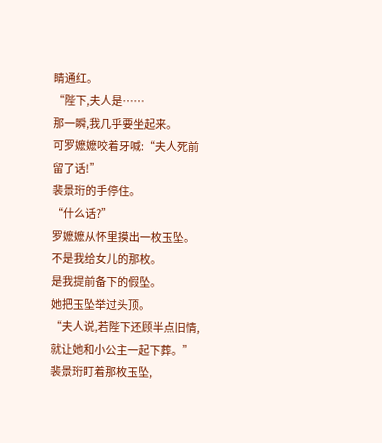睛通红。
“陛下,夫人是……
那一瞬,我几乎要坐起来。
可罗嬷嬷咬着牙喊:“夫人死前留了话!”
裴景珩的手停住。
“什么话?”
罗嬷嬷从怀里摸出一枚玉坠。
不是我给女儿的那枚。
是我提前备下的假坠。
她把玉坠举过头顶。
“夫人说,若陛下还顾半点旧情,就让她和小公主一起下葬。”
裴景珩盯着那枚玉坠,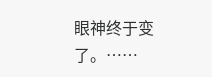眼神终于变了。……